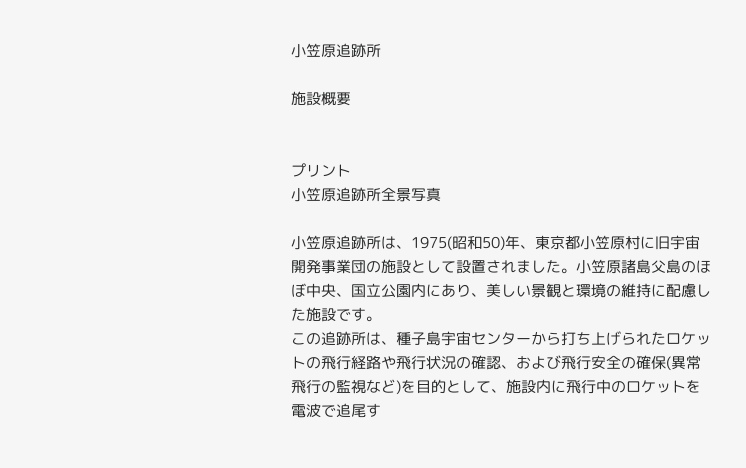小笠原追跡所

施設概要


プリント
小笠原追跡所全景写真

小笠原追跡所は、1975(昭和50)年、東京都小笠原村に旧宇宙開発事業団の施設として設置されました。小笠原諸島父島のほぼ中央、国立公園内にあり、美しい景観と環境の維持に配慮した施設です。
この追跡所は、種子島宇宙センターから打ち上げられたロケットの飛行経路や飛行状況の確認、および飛行安全の確保(異常飛行の監視など)を目的として、施設内に飛行中のロケットを電波で追尾す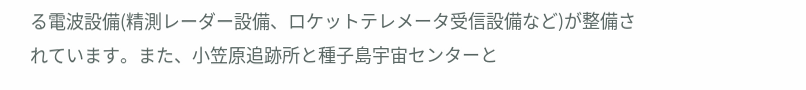る電波設備(精測レーダー設備、ロケットテレメータ受信設備など)が整備されています。また、小笠原追跡所と種子島宇宙センターと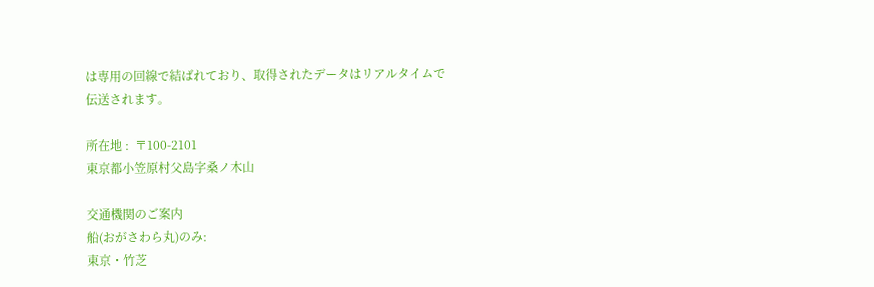は専用の回線で結ばれており、取得されたデータはリアルタイムで伝送されます。

所在地 :  〒100-2101
東京都小笠原村父島字桑ノ木山

交通機関のご案内
船(おがさわら丸)のみ:
東京・竹芝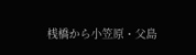桟橋から小笠原・父島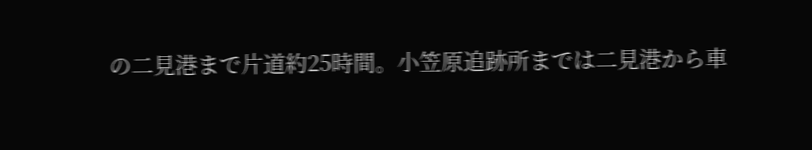の二見港まで片道約25時間。小笠原追跡所までは二見港から車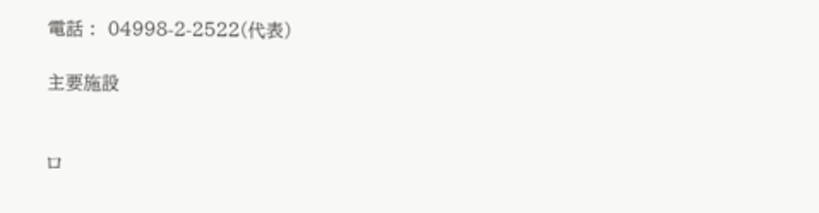電話 :  04998-2-2522(代表)

主要施設


ロ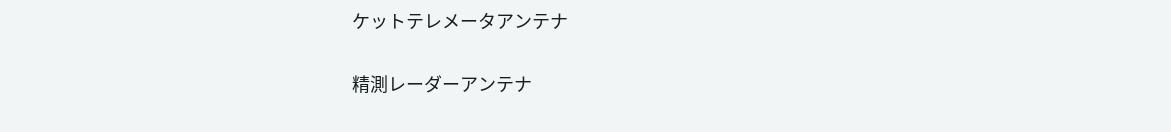ケットテレメータアンテナ


精測レーダーアンテナ